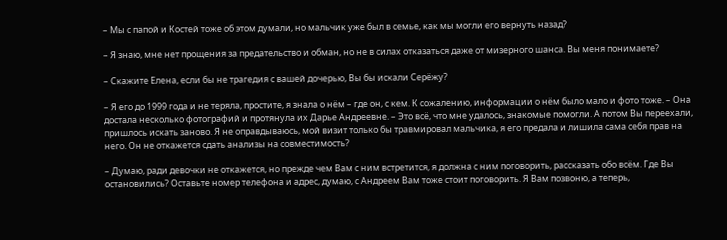– Мы с папой и Костей тоже об этом думали, но мальчик уже был в семье, как мы могли его вернуть назад?

– Я знаю, мне нет прощения за предательство и обман, но не в силах отказаться даже от мизерного шанса. Вы меня понимаете?

– Скажите Елена, если бы не трагедия с вашей дочерью, Вы бы искали Серёжу?

– Я его до 1999 года и не теряла, простите, я знала о нём – где он, с кем. К сожалению, информации о нём было мало и фото тоже. – Она достала несколько фотографий и протянула их Дарье Андреевне. – Это всё, что мне удалось, знакомые помогли. А потом Вы переехали, пришлось искать заново. Я не оправдываюсь, мой визит только бы травмировал мальчика, я его предала и лишила сама себя прав на него. Он не откажется сдать анализы на совместимость?

– Думаю, ради девочки не откажется, но прежде чем Вам с ним встретится, я должна с ним поговорить, рассказать обо всём. Где Вы остановились? Оставьте номер телефона и адрес, думаю, с Андреем Вам тоже стоит поговорить. Я Вам позвоню, а теперь,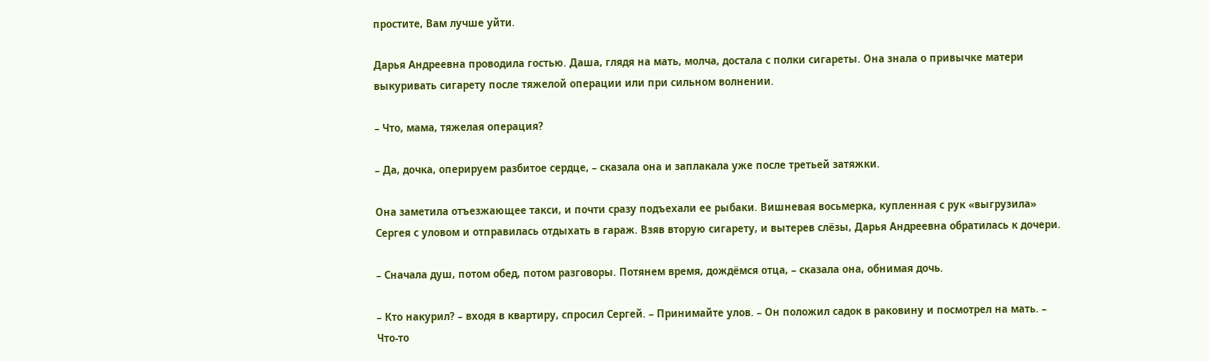простите, Вам лучше уйти.

Дарья Андреевна проводила гостью. Даша, глядя на мать, молча, достала с полки сигареты. Она знала о привычке матери выкуривать сигарету после тяжелой операции или при сильном волнении.

– Что, мама, тяжелая операция?

– Да, дочка, оперируем разбитое сердце, – сказала она и заплакала уже после третьей затяжки.

Она заметила отъезжающее такси, и почти сразу подъехали ее рыбаки. Вишневая восьмерка, купленная с рук «выгрузила» Сергея с уловом и отправилась отдыхать в гараж. Взяв вторую сигарету, и вытерев слёзы, Дарья Андреевна обратилась к дочери.

– Сначала душ, потом обед, потом разговоры. Потянем время, дождёмся отца, – сказала она, обнимая дочь.

– Кто накурил? – входя в квартиру, спросил Сергей. – Принимайте улов. – Он положил садок в раковину и посмотрел на мать. – Что-то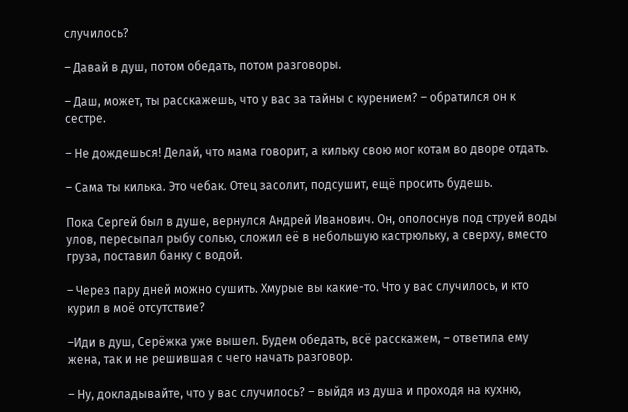случилось?

– Давай в душ, потом обедать, потом разговоры.

– Даш, может, ты расскажешь, что у вас за тайны с курением? – обратился он к сестре.

– Не дождешься! Делай, что мама говорит, а кильку свою мог котам во дворе отдать.

– Сама ты килька. Это чебак. Отец засолит, подсушит, ещё просить будешь.

Пока Сергей был в душе, вернулся Андрей Иванович. Он, ополоснув под струей воды улов, пересыпал рыбу солью, сложил её в небольшую кастрюльку, а сверху, вместо груза, поставил банку с водой.

– Через пару дней можно сушить. Хмурые вы какие-то. Что у вас случилось, и кто курил в моё отсутствие?

–Иди в душ, Серёжка уже вышел. Будем обедать, всё расскажем, – ответила ему жена, так и не решившая с чего начать разговор.

– Ну, докладывайте, что у вас случилось? – выйдя из душа и проходя на кухню,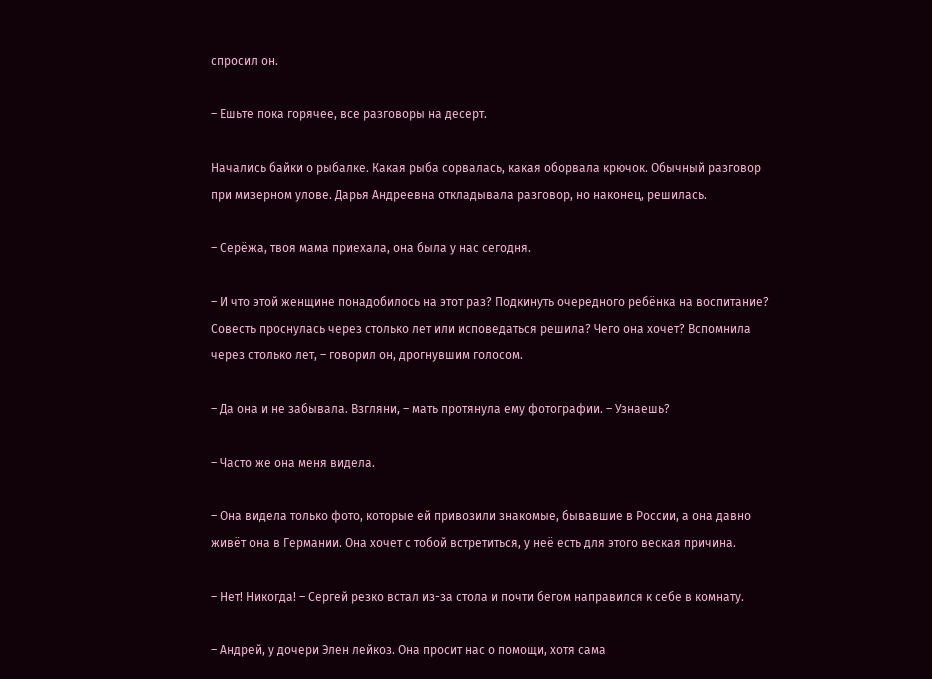спросил он.

– Ешьте пока горячее, все разговоры на десерт.

Начались байки о рыбалке. Какая рыба сорвалась, какая оборвала крючок. Обычный разговор при мизерном улове. Дарья Андреевна откладывала разговор, но наконец, решилась.

– Серёжа, твоя мама приехала, она была у нас сегодня.

– И что этой женщине понадобилось на этот раз? Подкинуть очередного ребёнка на воспитание? Совесть проснулась через столько лет или исповедаться решила? Чего она хочет? Вспомнила через столько лет, – говорил он, дрогнувшим голосом.

– Да она и не забывала. Взгляни, – мать протянула ему фотографии. – Узнаешь?

– Часто же она меня видела.

– Она видела только фото, которые ей привозили знакомые, бывавшие в России, а она давно живёт она в Германии. Она хочет с тобой встретиться, у неё есть для этого веская причина.

– Нет! Никогда! – Сергей резко встал из-за стола и почти бегом направился к себе в комнату.

– Андрей, у дочери Элен лейкоз. Она просит нас о помощи, хотя сама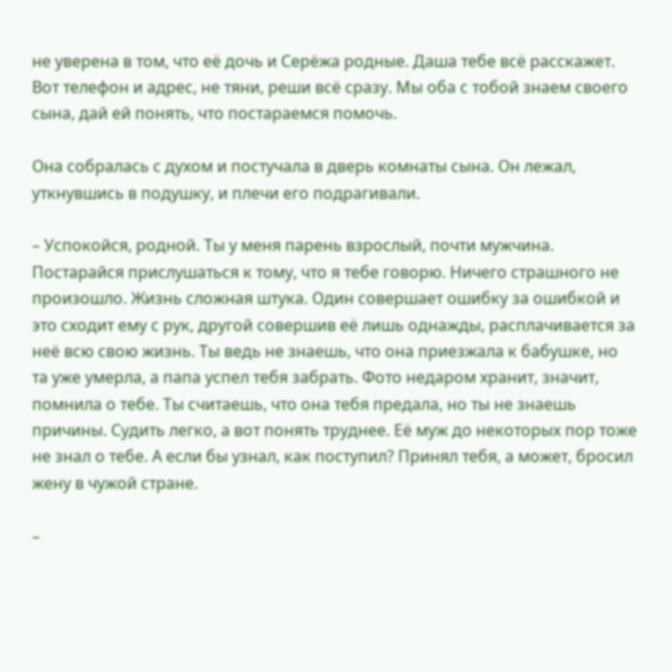не уверена в том, что её дочь и Серёжа родные. Даша тебе всё расскажет. Вот телефон и адрес, не тяни, реши всё сразу. Мы оба с тобой знаем своего сына, дай ей понять, что постараемся помочь.

Она собралась с духом и постучала в дверь комнаты сына. Он лежал, уткнувшись в подушку, и плечи его подрагивали.

– Успокойся, родной. Ты у меня парень взрослый, почти мужчина. Постарайся прислушаться к тому, что я тебе говорю. Ничего страшного не произошло. Жизнь сложная штука. Один совершает ошибку за ошибкой и это сходит ему с рук, другой совершив её лишь однажды, расплачивается за неё всю свою жизнь. Ты ведь не знаешь, что она приезжала к бабушке, но та уже умерла, а папа успел тебя забрать. Фото недаром хранит, значит, помнила о тебе. Ты считаешь, что она тебя предала, но ты не знаешь причины. Судить легко, а вот понять труднее. Её муж до некоторых пор тоже не знал о тебе. А если бы узнал, как поступил? Принял тебя, а может, бросил жену в чужой стране.

–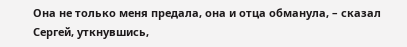Она не только меня предала, она и отца обманула, – сказал Сергей, уткнувшись,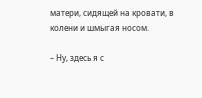матери, сидящей на кровати, в колени и шмыгая носом.

– Ну, здесь я с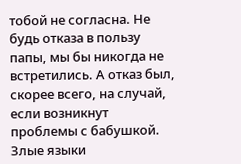тобой не согласна. Не будь отказа в пользу папы, мы бы никогда не встретились. А отказ был, скорее всего, на случай, если возникнут проблемы с бабушкой. Злые языки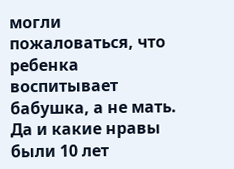могли пожаловаться, что ребенка воспитывает бабушка, а не мать. Да и какие нравы были 10 лет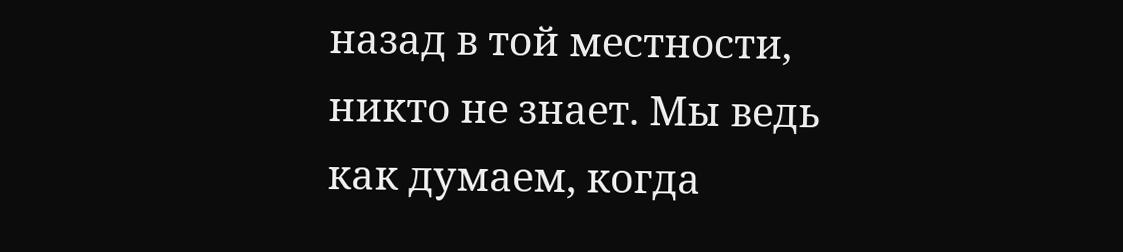назад в той местности, никто не знает. Мы ведь как думаем, когда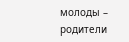молоды – родители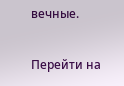вечные.

Перейти на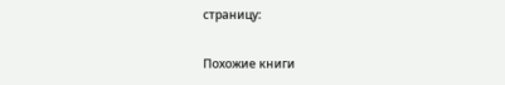страницу:

Похожие книги